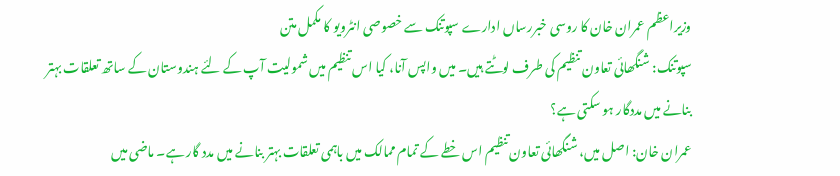وزیراعظم عمران خان کا روسی خبررساں ادارے سپوتنک سے خصوصی انٹرویو کا مکمل متن
سپوتنک: شنگھائی تعاون تنظیم کی طرف لوٹتے ہیں۔ میں واپس آنا، کیا اس تنظیم میں شمولیت آپ کے لئے ہندوستان کے ساتھ تعلقات بہتر بنانے میں مددگار ہو سکتی ہے؟
عمران خان: اصل میں، شنگھائی تعاون تنظیم اس خطے کے تمام ممالک میں باہمی تعلقات بہتر بنانے میں مدد گار ہے۔ ماضی میں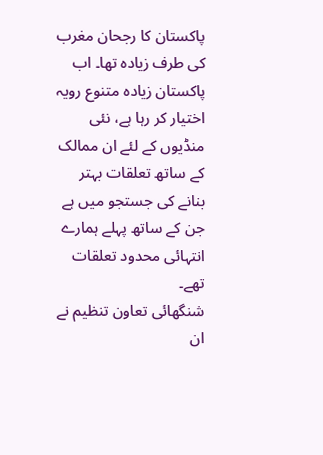پاکستان کا رجحان مغرب کی طرف زیادہ تھا۔ اب پاکستان زیادہ متنوع رویہ اختیار کر رہا ہے، نئی منڈیوں کے لئے ان ممالک کے ساتھ تعلقات بہتر بنانے کی جستجو میں ہے جن کے ساتھ پہلے ہمارے انتہائی محدود تعلقات تھے۔
شنگھائی تعاون تنظیم نے ان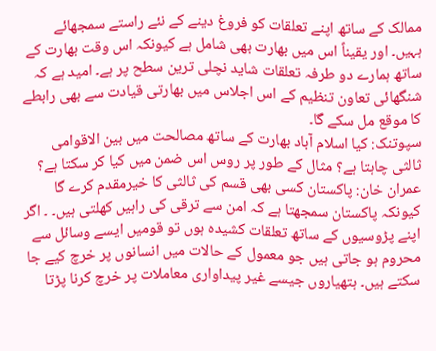ممالک کے ساتھ اپنے تعلقات کو فروغ دینے کے نئے راستے سمجھائے ہہیں۔ اور یقیناً اس میں بھارت بھی شامل ہے کیونکہ اس وقت بھارت کے ساتھ ہمارے دو طرفہ تعلقات شاید نچلی ترین سطح پر ہے۔ امید ہے کہ شنگھائی تعاون تنظیم کے اس اجلاس میں بھارتی قیادت سے بھی رابطے کا موقع مل سکے گا۔
سپوتنک: کیا اسلام آباد بھارت کے ساتھ مصالحت میں بین الاقوامی ثالثی چاہتا ہے؟ مثال کے طور پر روس اس ضمن میں کیا کر سکتا ہے؟
عمران خان: پاکستان کسی بھی قسم کی ثالثی کا خیرمقدم کرے گا کیونکہ پاکستان سمجھتا ہے کہ امن سے ترقی کی راہیں کھلتی ہیں۔ ۔ اگر اپنے پڑوسیوں کے ساتھ تعلقات کشیدہ ہوں تو قومیں ایسے وسائل سے محروم ہو جاتی ہیں جو معمول کے حالات میں انسانوں پر خرچ کیے جا سکتے ہیں۔ ہتھیاروں جیسے غیر پیداواری معاملات پر خرچ کرنا پڑتا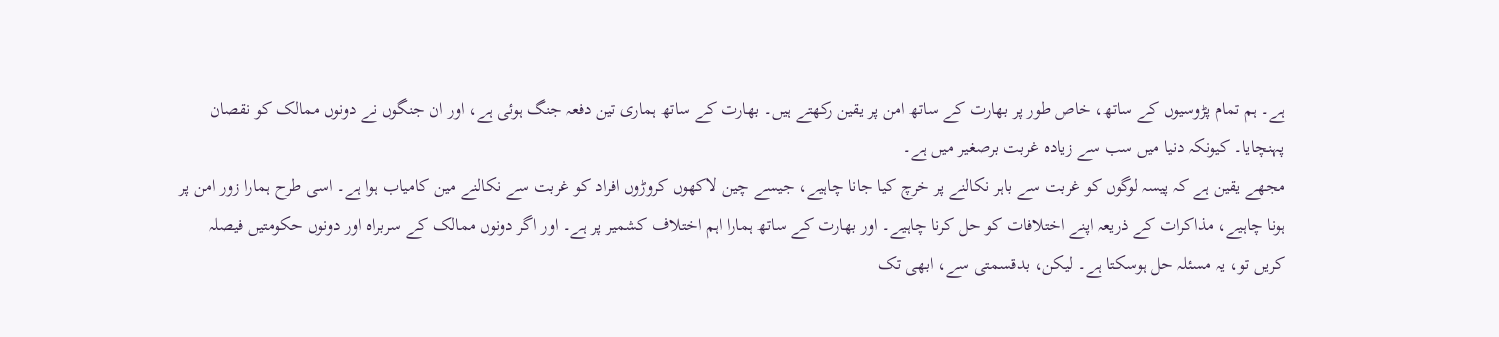ہے۔ ہم تمام پڑوسیوں کے ساتھ، خاص طور پر بھارت کے ساتھ امن پر یقین رکھتے ہیں۔ بھارت کے ساتھ ہماری تین دفعہ جنگ ہوئی ہے، اور ان جنگوں نے دونوں ممالک کو نقصان پہنچایا۔ کیونکہ دنیا میں سب سے زیادہ غربت برصغیر میں ہے۔
مجھے یقین ہے کہ پیسہ لوگوں کو غربت سے باہر نکالنے پر خرچ کیا جانا چاہیے، جیسے چین لاکھوں کروڑوں افراد کو غربت سے نکالنے مین کامیاب ہوا ہے۔ اسی طرح ہمارا زور امن پر ہونا چاہیے، مذاکرات کے ذریعہ اپنے اختلافات کو حل کرنا چاہیے۔ اور بھارت کے ساتھ ہمارا اہم اختلاف کشمیر پر ہے۔ اور اگر دونوں ممالک کے سربراہ اور دونوں حکومتیں فیصلہ کریں تو، یہ مسئلہ حل ہوسکتا ہے۔ لیکن، بدقسمتی سے، ابھی تک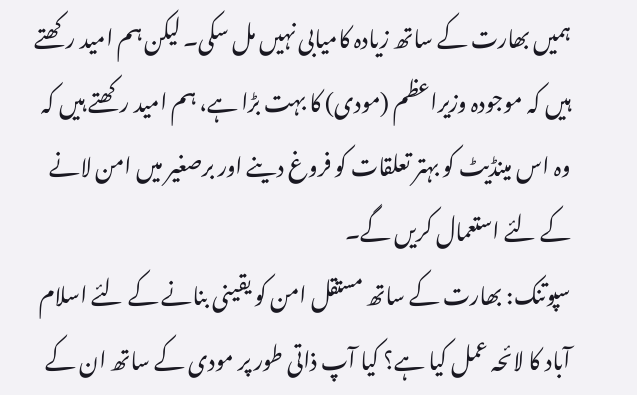ہمیں بھارت کے ساتھ زیادہ کامیابی نہیں مل سکی۔ لیکن ہم امید رکھتے ہیں کہ موجودہ وزیراعظم (مودی) کا بہت بڑا ہے، ہم امید رکھتے ہیں کہ وہ اس مینڈیٹ کو بہتر تعلقات کو فروغ دینے اور برصغیر میں امن لانے کے لئے استعمال کریں گے۔
سپوتنک: بھارت کے ساتھ مستقل امن کو یقینی بنانے کے لئے اسلام آباد کا لائحہ عمل کیا ہے؟ کیا آپ ذاتی طور پر مودی کے ساتھ ان کے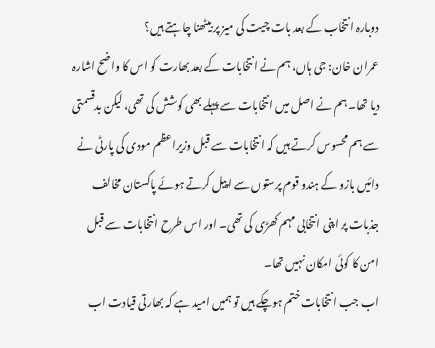دوبارہ انتخاب کے بعد بات چیت کی میز پر بیٹھنا چاہتے ہیں؟
عمران خان: جی ہاں، ہم نے انتخابات کے بعد بھارت کو اس کا واضح اشارہ دیا تھا۔ ہم نے اصل میں انتخابات سے پہلے بھی کوشش کی تھی، لیکن بدقسمتی سے ہم محسوس کرتے ہیں کہ انتخابات سے قبل وزیراعظم مودی کی پارٹی نے دائیں بازو کے ہندو قوم پرستوں سے اپیل کرتے ہوئے پاکستان مخالف جذبات پر اپنی انتخابی مہم کھڑی کی تھی۔ اور اس طرح انتخابات سے قبل امن کا کوئی امکان نہیں تھا۔
اب جب انتخابات ختم ہوچکے ہیں تو ہمیں امید ہے کہ بھارتی قیادت اب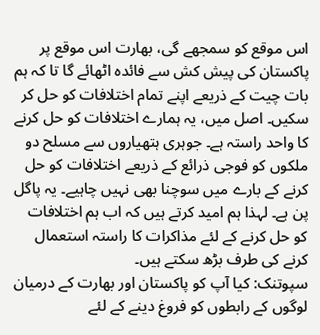اس موقع کو سمجھے گی، بھارت اس موقع پر پاکستان کی پیش کش سے فائدہ اٹھائے گا تا کہ ہم بات چیت کے ذریعے اپنے تمام اختلافات کو حل کر سکیں۔ اصل میں، یہ ہمارے اختلافات کو حل کرنے کا واحد راستہ ہے۔ جوہری ہتھیاروں سے مسلح دو ملکوں کو فوجی ذرائع کے ذریعے اختلافات کو حل کرنے کے بارے میں سوچنا بھی نہیں چاہیے۔ یہ پاگل پن ہے۔ لہذا ہم امید کرتے ہیں کہ اب ہم اختلافات کو حل کرنے کے لئے مذاکرات کا راستہ استعمال کرنے کی طرف بڑھ سکتے ہیں۔
سپوتنک: کیا آپ کو پاکستان اور بھارت کے درمیان لوگوں کے رابطوں کو فروغ دینے کے لئے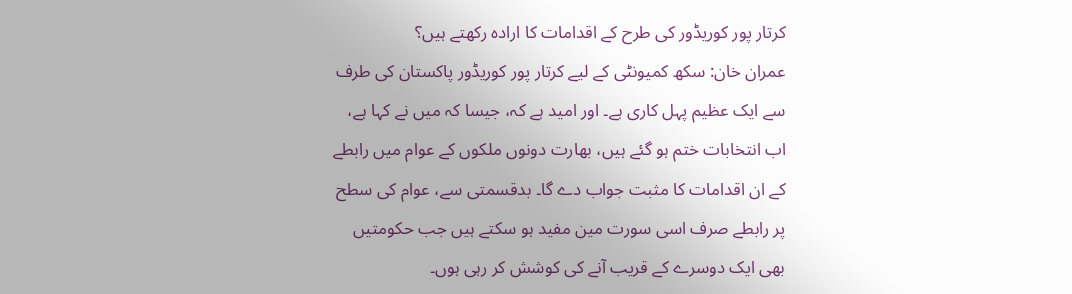کرتار پور کوریڈور کی طرح کے اقدامات کا ارادہ رکھتے ہیں؟
عمران خان: سکھ کمیونٹی کے لیے کرتار پور کوریڈور پاکستان کی طرف سے ایک عظیم پہل کاری ہے۔ اور امید ہے کہ، جیسا کہ میں نے کہا ہے، اب انتخابات ختم ہو گئے ہیں، بھارت دونوں ملکوں کے عوام میں رابطے کے ان اقدامات کا مثبت جواب دے گا۔ بدقسمتی سے، عوام کی سطح پر رابطے صرف اسی سورت مین مفید ہو سکتے ہیں جب حکومتیں بھی ایک دوسرے کے قریب آنے کی کوشش کر رہی ہوں۔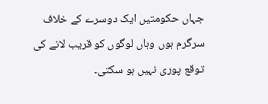جہاں حکومتیں ایک دوسرے کے خلاف سرگرم ہوں وہاں لوگوں کو قریب لانے کی توقع پوری نہیں ہو سکتی۔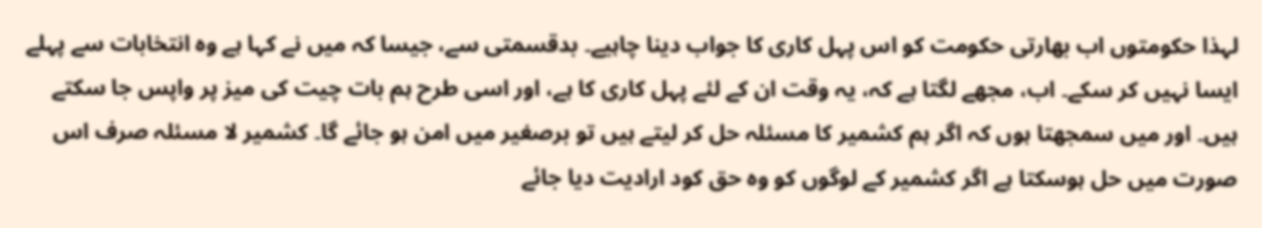لہذا حکومتوں اب بھارتی حکومت کو اس پہل کاری کا جواب دینا چاہیے۔ بدقسمتی سے، جیسا کہ میں نے کہا ہے وہ انتخابات سے پہلے ایسا نہیں کر سکے۔ اب، مجھے لگتا ہے کہ، یہ وقت ان کے لئے پہل کاری کا ہے، اور اسی طرح ہم بات چیت کی میز پر واپس جا سکتے ہیں۔ اور میں سمجھتا ہوں کہ اگر ہم کشمیر کا مسئلہ حل کر لیتے ہیں تو برصغیر میں امن ہو جائے گا۔ کشمیر لا مسئلہ صرف اس صورت میں حل ہوسکتا ہے اگر کشمیر کے لوگوں کو وہ حق کود ارادیت دیا جائے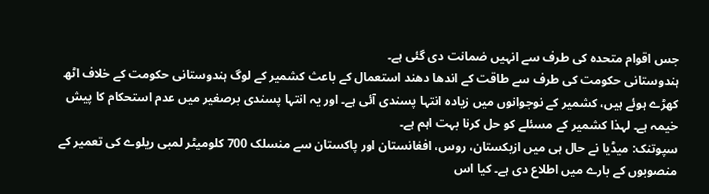جس اقوام متحدہ کی طرف سے انہیں ضمانت دی گئی ہے۔
ہندوستانی حکومت کی طرف سے طاقت کے اندھا دھند استعمال کے باعث کشمیر کے لوگ ہندوستانی حکومت کے خلاف اٹھ کھڑے ہوئے ہیں، کشمیر کے نوجوانوں میں زیادہ انتہا پسندی آئی ہے۔ اور یہ انتہا پسندی برصغیر میں عدم استحکام کا پیش خیمہ ہے۔ لہذا کشمیر کے مسئلے کو حل کرنا بہت اہم ہے۔
سپوتنک: میڈیا نے حال ہی میں ازبکستان، روس، افغانستان اور پاکستان سے منسلک 700 کلومیٹر لمبی ریلوے کی تعمیر کے منصوبوں کے بارے میں اطلاع دی ہے۔ کیا اس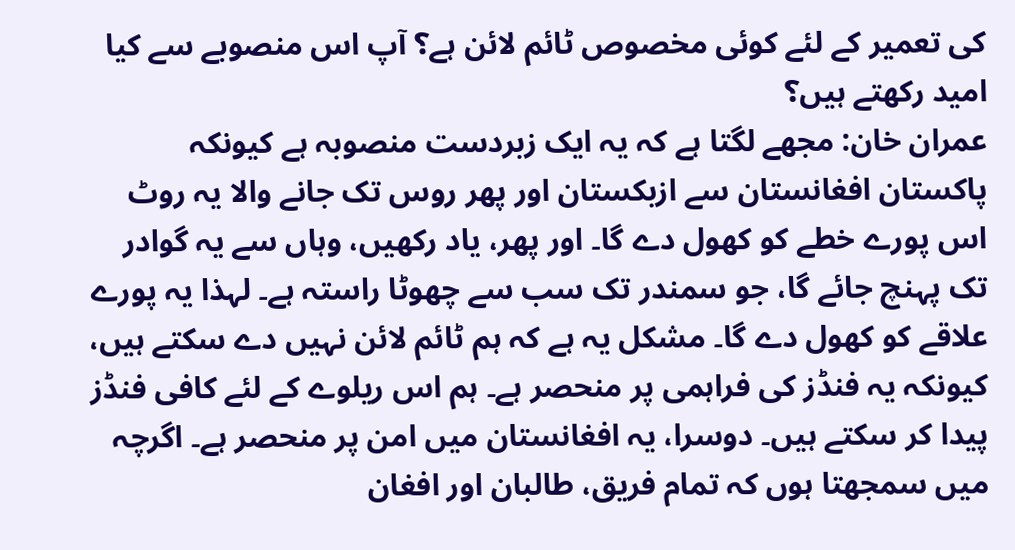کی تعمیر کے لئے کوئی مخصوص ٹائم لائن ہے؟ آپ اس منصوبے سے کیا امید رکھتے ہیں؟
عمران خان: مجھے لگتا ہے کہ یہ ایک زبردست منصوبہ ہے کیونکہ پاکستان افغانستان سے ازبکستان اور پھر روس تک جانے والا یہ روٹ اس پورے خطے کو کھول دے گا۔ اور پھر، یاد رکھیں، وہاں سے یہ گوادر تک پہنچ جائے گا، جو سمندر تک سب سے چھوٹا راستہ ہے۔ لہذا یہ پورے علاقے کو کھول دے گا۔ مشکل یہ ہے کہ ہم ٹائم لائن نہیں دے سکتے ہیں، کیونکہ یہ فنڈز کی فراہمی پر منحصر ہے۔ ہم اس ریلوے کے لئے کافی فنڈز پیدا کر سکتے ہیں۔ دوسرا، یہ افغانستان میں امن پر منحصر ہے۔ اگرچہ میں سمجھتا ہوں کہ تمام فریق، طالبان اور افغان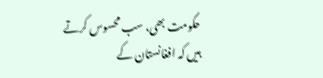حکومت بھی، سب محسوس کرتے ہیں کہ افغانستان کے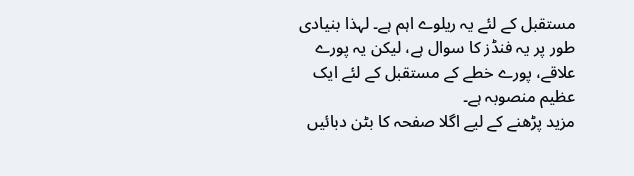مستقبل کے لئے یہ ریلوے اہم ہے۔ لہذا بنیادی طور پر یہ فنڈز کا سوال ہے، لیکن یہ پورے علاقے، پورے خطے کے مستقبل کے لئے ایک عظیم منصوبہ ہے۔
مزید پڑھنے کے لیے اگلا صفحہ کا بٹن دبائیں